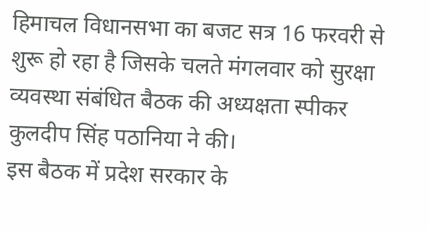हिमाचल विधानसभा का बजट सत्र 16 फरवरी से शुरू हो रहा है जिसके चलते मंगलवार को सुरक्षा व्यवस्था संबंधित बैठक की अध्यक्षता स्पीकर कुलदीप सिंह पठानिया ने की।
इस बैठक में प्रदेश सरकार के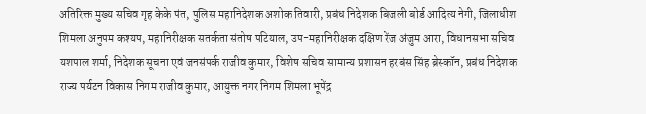अतिरिक्त मुख्य सचिव गृह केके पंत, पुलिस महानिदेशक अशोक तिवारी, प्रबंध निदेशक बिजली बोर्ड आदित्य नेगी, जिलाधीश शिमला अनुपम कश्यप, महानिरीक्षक सतर्कता संतोष पटियाल, उप-महानिरीक्षक दक्षिण रेंज अंजुम आरा, विधानसभा सचिव यशपाल शर्मा, निदेशक सूचना एवं जनसंपर्क राजीव कुमार, विशेष सचिव सामान्य प्रशासन हरबंस सिंह ब्रेस्कॉन, प्रबंध निदेशक राज्य पर्यटन विकास निगम राजीव कुमार, आयुक्त नगर निगम शिमला भूपेंद्र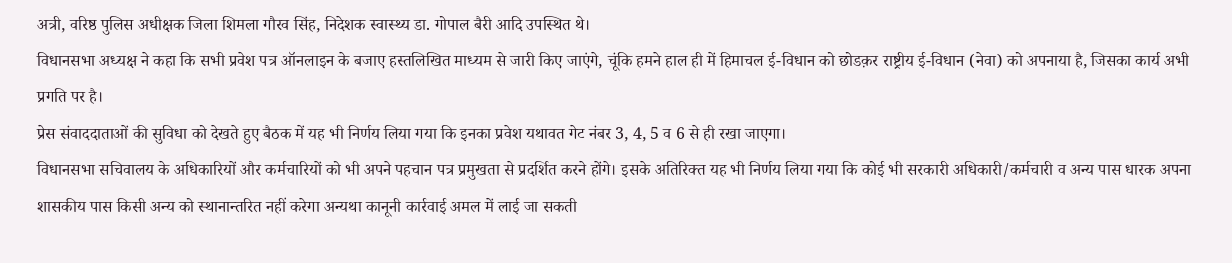अत्री, वरिष्ठ पुलिस अधीक्षक जिला शिमला गौरव सिंह, निदेशक स्वास्थ्य डा. गोपाल बैरी आदि उपस्थित थे।
विधानसभा अध्यक्ष ने कहा कि सभी प्रवेश पत्र ऑनलाइन के बजाए हस्तलिखित माध्यम से जारी किए जाएंगे, चूंकि हमने हाल ही में हिमाचल ई-विधान को छोडक़र राष्ट्रीय ई-विधान (नेवा) को अपनाया है, जिसका कार्य अभी प्रगति पर है।
प्रेस संवाददाताओं की सुविधा को देखते हुए बैठक में यह भी निर्णय लिया गया कि इनका प्रवेश यथावत गेट नंबर 3, 4, 5 व 6 से ही रखा जाएगा।
विधानसभा सचिवालय के अधिकारियों और कर्मचारियों को भी अपने पहचान पत्र प्रमुखता से प्रदर्शित करने होंगे। इसके अतिरिक्त यह भी निर्णय लिया गया कि कोई भी सरकारी अधिकारी/कर्मचारी व अन्य पास धारक अपना शासकीय पास किसी अन्य को स्थानान्तरित नहीं करेगा अन्यथा कानूनी कार्रवाई अमल में लाई जा सकती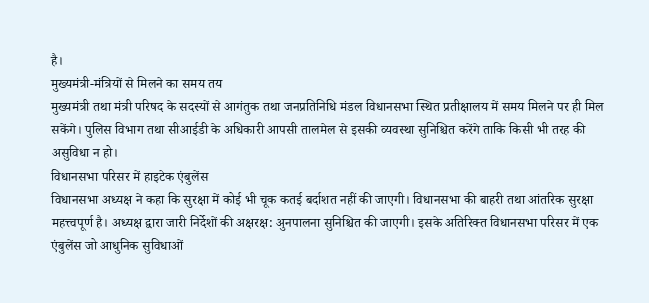है।
मुख्यमंत्री-मंत्रियों से मिलने का समय तय
मुख्यमंत्री तथा मंत्री परिषद के सदस्यों से आगंतुक तथा जनप्रतिनिधि मंडल विधानसभा स्थित प्रतीक्षालय में समय मिलने पर ही मिल सकेंगे। पुलिस विभाग तथा सीआईडी के अधिकारी आपसी तालमेल से इसकी व्यवस्था सुनिश्चित करेंगे ताकि किसी भी तरह की असुविधा न हो।
विधानसभा परिसर में हाइटेक एंबुलेंस
विधानसभा अध्यक्ष ने कहा कि सुरक्षा में कोई भी चूक कतई बर्दाशत नहीं की जाएगी। विधानसभा की बाहरी तथा आंतरिक सुरक्षा महत्त्वपूर्ण है। अध्यक्ष द्वारा जारी निर्देशों की अक्षरक्ष: अुनपालना सुनिश्चित की जाएगी। इसके अतिरिक्त विधानसभा परिसर में एक एंबुलेंस जो आधुनिक सुविधाओं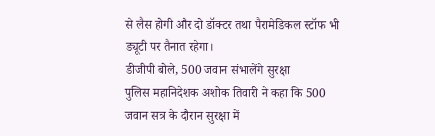से लैस होगी और दो डॉक्टर तथा पैरामेडिकल स्टॉफ भी ड्यूटी पर तैनात रहेगा।
डीजीपी बोले, 500 जवान संभालेंगे सुरक्षा
पुलिस महानिदेशक अशोक तिवारी ने कहा कि 500 जवान सत्र के दौरान सुरक्षा में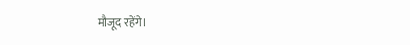मौजूद रहेंगे।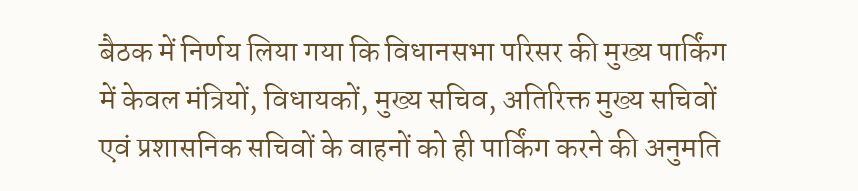बैठक में निर्णय लिया गया कि विधानसभा परिसर की मुख्य पार्किंग में केवल मंत्रियों, विधायकों, मुख्य सचिव, अतिरिक्त मुख्य सचिवों एवं प्रशासनिक सचिवों के वाहनों को ही पार्किंग करने की अनुमति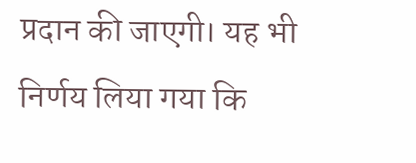प्रदान की जाएगी। यह भी निर्णय लिया गया कि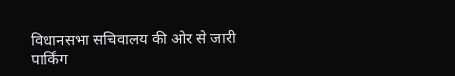विधानसभा सचिवालय की ओर से जारी पार्किंग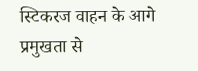स्टिकरज वाहन के आगे प्रमुखता से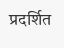प्रदर्शित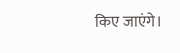किए जाएंगे।